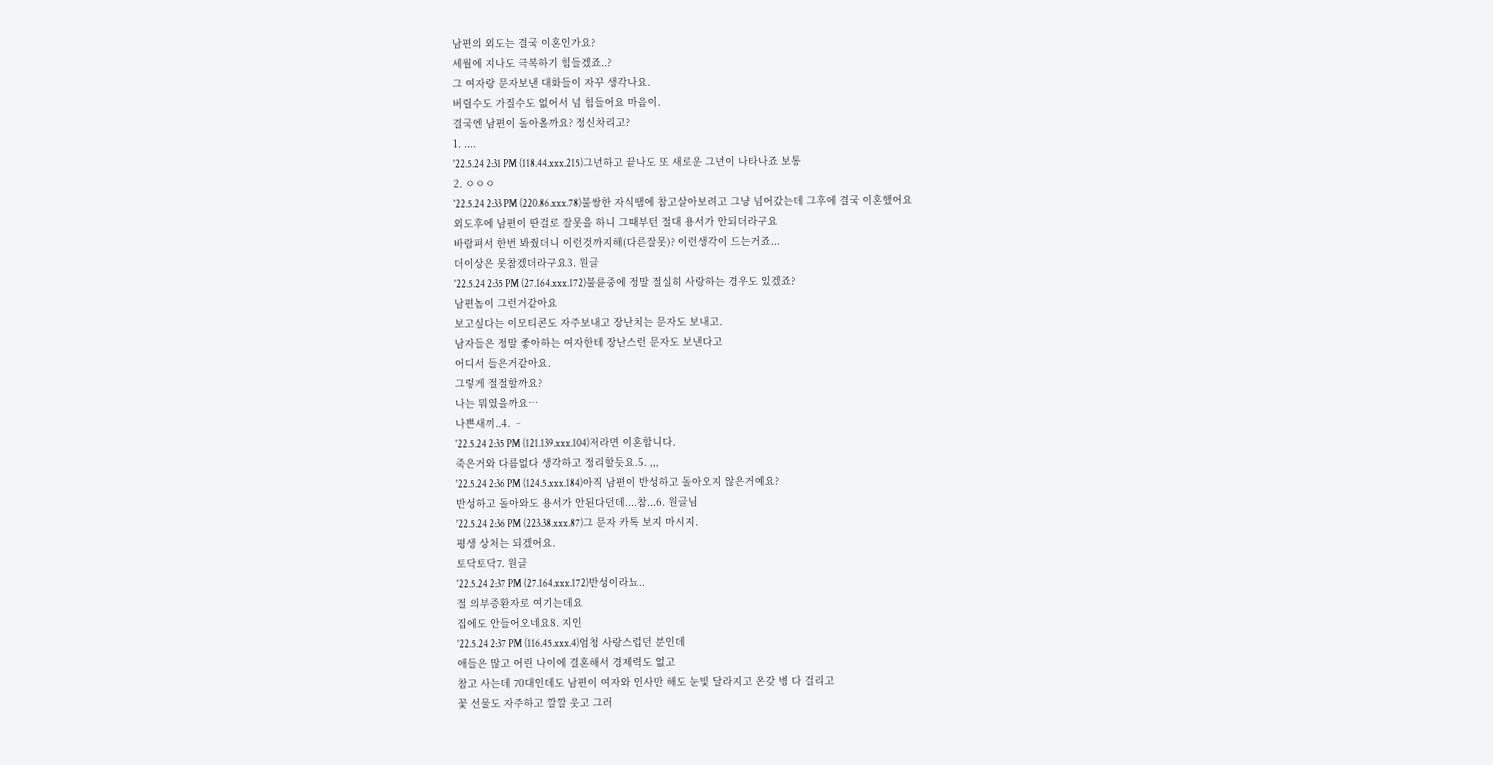남편의 외도는 결국 이혼인가요?
세월에 지나도 극복하기 힘들겠죠..?
그 여자랑 문자보낸 대화들이 자꾸 생각나요.
버릴수도 가질수도 없어서 넘 힘들어요 마음이.
결국엔 남편이 돌아올까요? 정신차리고?
1. ....
'22.5.24 2:31 PM (118.44.xxx.215)그년하고 끝나도 또 새로운 그년이 나타나죠 보통
2. ㅇㅇㅇ
'22.5.24 2:33 PM (220.86.xxx.78)불쌍한 자식땜에 참고살아보려고 그냥 넘어갔는데 그후에 결국 이혼했어요
외도후에 남편이 딴걸로 잘못을 하니 그때부턴 절대 용서가 안되더라구요
바람펴서 한번 봐줬더니 이런것까지해(다른잘못)? 이런생각이 드는거죠...
더이상은 못참겠더라구요3. 원글
'22.5.24 2:35 PM (27.164.xxx.172)불륜중에 정말 절실히 사랑하는 경우도 있겠죠?
남편놈이 그런거같아요
보고싶다는 이모티콘도 자주보내고 장난치는 문자도 보내고.
남자들은 정말 좋아하는 여자한테 장난스런 문자도 보낸다고
어디서 들은거같아요.
그렇게 절절할까요?
나는 뭐였을까요…
나쁜새끼..4. ᆢ
'22.5.24 2:35 PM (121.139.xxx.104)저라면 이혼합니다.
죽은거와 다름없다 생각하고 정리할듯요.5. ,,,
'22.5.24 2:36 PM (124.5.xxx.184)아직 남편이 반성하고 돌아오지 않은거예요?
반성하고 돌아와도 용서가 안된다던데....참...6. 원글님
'22.5.24 2:36 PM (223.38.xxx.87)그 문자 카톡 보지 마시지.
평생 상처는 되겠어요.
토닥토닥7. 원글
'22.5.24 2:37 PM (27.164.xxx.172)반성이라뇨..
절 의부증환자로 여기는데요
집에도 안들어오네요8. 지인
'22.5.24 2:37 PM (116.45.xxx.4)엄청 사랑스럽던 분인데
애들은 많고 어린 나이에 결혼해서 경제력도 없고
참고 사는데 70대인데도 남편이 여자와 인사만 해도 눈빛 달라지고 온갖 병 다 걸리고
꽃 선물도 자주하고 깔깔 웃고 그러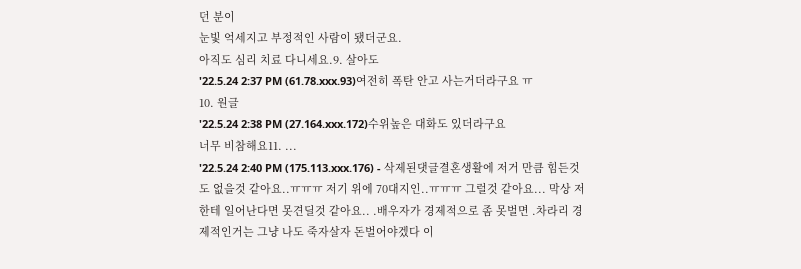던 분이
눈빛 억세지고 부정적인 사람이 됐더군요.
아직도 심리 치료 다니세요.9. 살아도
'22.5.24 2:37 PM (61.78.xxx.93)여전히 폭탄 안고 사는거더라구요 ㅠ
10. 원글
'22.5.24 2:38 PM (27.164.xxx.172)수위높은 대화도 있더라구요
너무 비참해요11. ...
'22.5.24 2:40 PM (175.113.xxx.176) - 삭제된댓글결혼생활에 저거 만큼 힘든것도 없을것 같아요..ㅠㅠㅠ 저기 위에 70대지인..ㅠㅠㅠ 그럴것 같아요... 막상 저한테 일어난다면 못견딜것 같아요.. .배우자가 경제적으로 좀 못벌면 .차라리 경제적인거는 그냥 나도 죽자살자 돈벌어야겠다 이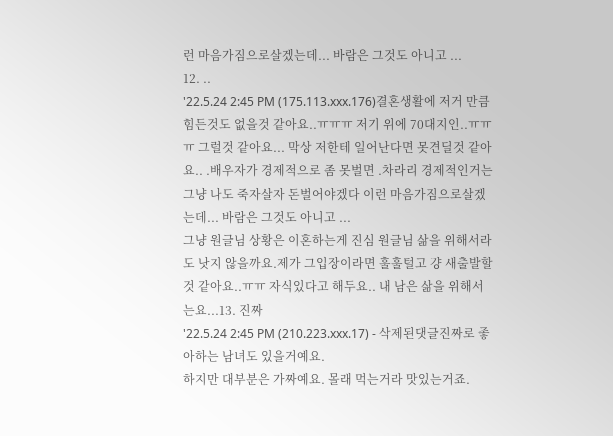런 마음가짐으로살겠는데... 바람은 그것도 아니고 ...
12. ..
'22.5.24 2:45 PM (175.113.xxx.176)결혼생활에 저거 만큼 힘든것도 없을것 같아요..ㅠㅠㅠ 저기 위에 70대지인..ㅠㅠㅠ 그럴것 같아요... 막상 저한테 일어난다면 못견딜것 같아요.. .배우자가 경제적으로 좀 못벌면 .차라리 경제적인거는 그냥 나도 죽자살자 돈벌어야겠다 이런 마음가짐으로살겠는데... 바람은 그것도 아니고 ...
그냥 원글님 상황은 이혼하는게 진심 원글님 삶을 위해서라도 낫지 않을까요.제가 그입장이라면 훌훌털고 걍 새출발할것 같아요..ㅠㅠ 자식있다고 해두요.. 내 남은 삶을 위해서는요...13. 진짜
'22.5.24 2:45 PM (210.223.xxx.17) - 삭제된댓글진짜로 좋아하는 남녀도 있을거예요.
하지만 대부분은 가짜예요. 몰래 먹는거라 맛있는거죠.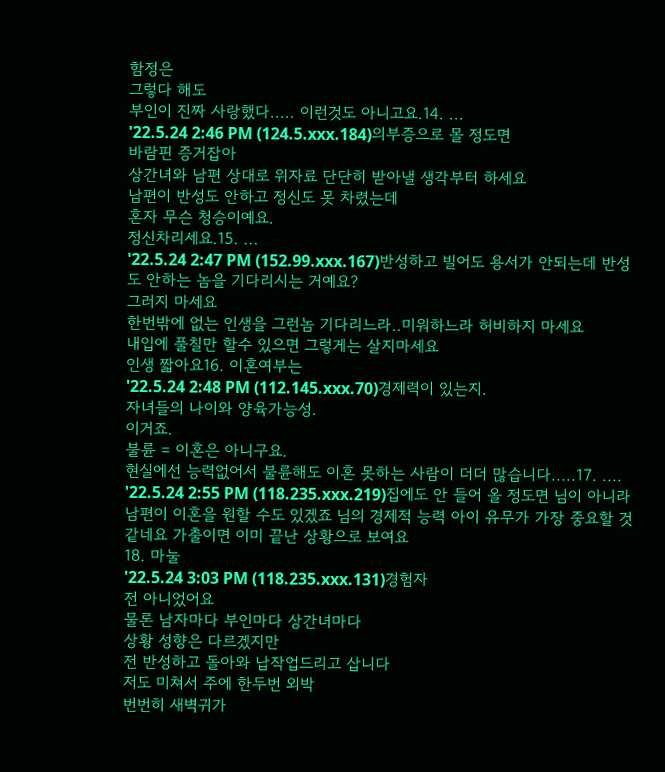함정은
그렇다 해도
부인이 진짜 사랑했다..... 이런것도 아니고요.14. ...
'22.5.24 2:46 PM (124.5.xxx.184)의부증으로 몰 정도면
바람핀 증거잡아
상간녀와 남편 상대로 위자료 단단히 받아낼 생각부터 하세요
남편이 반성도 안하고 정신도 못 차렸는데
혼자 무슨 청승이예요.
정신차리세요.15. ...
'22.5.24 2:47 PM (152.99.xxx.167)반성하고 빌어도 용서가 안되는데 반성도 안하는 놈을 기다리시는 거예요?
그러지 마세요
한번밖에 없는 인생을 그런놈 기다리느라..미워하느라 허비하지 마세요
내입에 풀칠만 할수 있으면 그렇게는 살지마세요
인생 짧아요16. 이혼여부는
'22.5.24 2:48 PM (112.145.xxx.70)경제력이 있는지.
자녀들의 나이와 양육가능성.
이거죠.
불륜 = 이혼은 아니구요.
현실에선 능력없어서 불륜해도 이혼 못하는 사람이 더더 많습니다.....17. ....
'22.5.24 2:55 PM (118.235.xxx.219)집에도 안 들어 올 정도면 님이 아니라 남편이 이혼을 원할 수도 있겠죠 님의 경제적 능력 아이 유무가 가장 중요할 것 같네요 가출이면 이미 끝난 상황으로 보여요
18. 마눌
'22.5.24 3:03 PM (118.235.xxx.131)경험자
전 아니었어요
물론 남자마다 부인마다 상간녀마다
상황 성향은 다르겠지만
전 반성하고 돌아와 납작업드리고 삽니다
저도 미쳐서 주에 한두번 외박
번번히 새벽귀가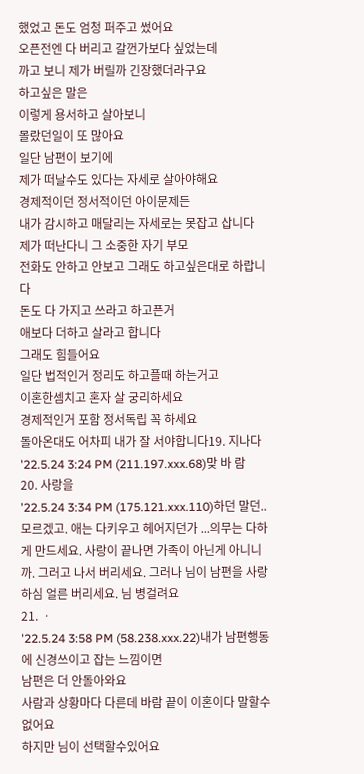했었고 돈도 엄청 퍼주고 썼어요
오픈전엔 다 버리고 갈껀가보다 싶었는데
까고 보니 제가 버릴까 긴장했더라구요
하고싶은 말은
이렇게 용서하고 살아보니
몰랐던일이 또 많아요
일단 남편이 보기에
제가 떠날수도 있다는 자세로 살아야해요
경제적이던 정서적이던 아이문제든
내가 감시하고 매달리는 자세로는 못잡고 삽니다
제가 떠난다니 그 소중한 자기 부모
전화도 안하고 안보고 그래도 하고싶은대로 하랍니다
돈도 다 가지고 쓰라고 하고픈거
애보다 더하고 살라고 합니다
그래도 힘들어요
일단 법적인거 정리도 하고플때 하는거고
이혼한셈치고 혼자 살 궁리하세요
경제적인거 포함 정서독립 꼭 하세요
돌아온대도 어차피 내가 잘 서야합니다19. 지나다
'22.5.24 3:24 PM (211.197.xxx.68)맞 바 람
20. 사랑을
'22.5.24 3:34 PM (175.121.xxx.110)하던 말던.. 모르겠고. 애는 다키우고 헤어지던가 ...의무는 다하게 만드세요. 사랑이 끝나면 가족이 아닌게 아니니까. 그러고 나서 버리세요. 그러나 님이 남편을 사랑하심 얼른 버리세요. 님 병걸려요
21. ㆍ
'22.5.24 3:58 PM (58.238.xxx.22)내가 남편행동에 신경쓰이고 잡는 느낌이면
남편은 더 안돌아와요
사람과 상황마다 다른데 바람 끝이 이혼이다 말할수없어요
하지만 님이 선택할수있어요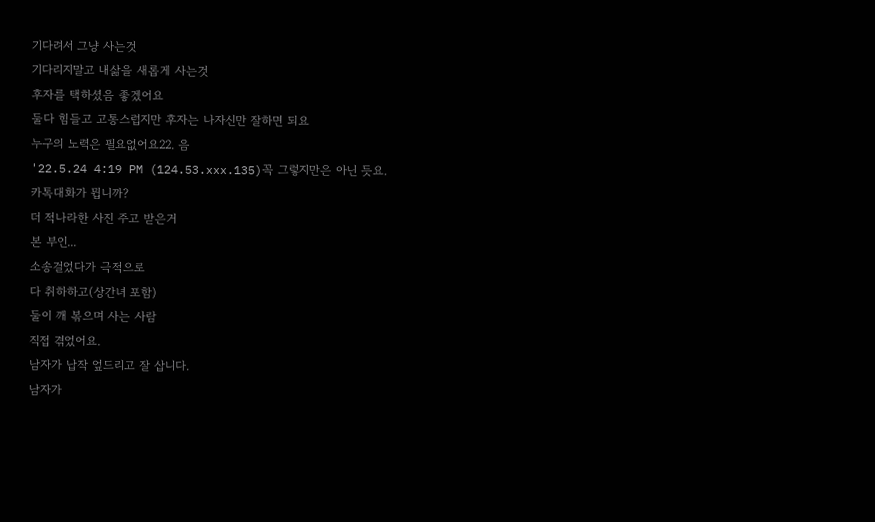기다려서 그냥 사는것
기다리지말고 내삶을 새롭게 사는것
후자를 택하셨음 좋겠어요
둘다 힘들고 고통스럽지만 후자는 나자신만 잘하면 되요
누구의 노력은 필요없어요22. 음
'22.5.24 4:19 PM (124.53.xxx.135)꼭 그렇지만은 아닌 듯요.
카톡대화가 뮙니까?
더 적나라한 사진 주고 받은거
본 부인...
소송걸었다가 극적으로
다 취하하고(상간녀 포함)
둘이 깨 볶으며 사는 사람
직접 겪었어요.
남자가 납작 엎드리고 잘 삽니다.
남자가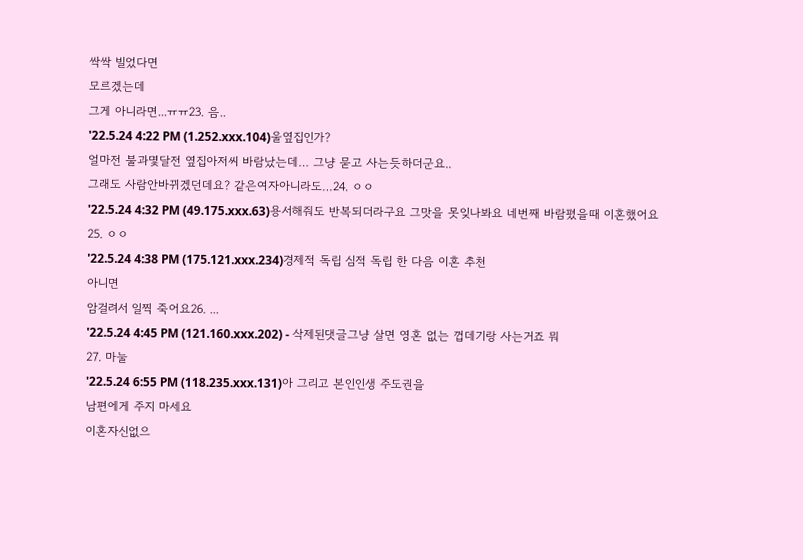싹싹 빌었다면
모르겠는데
그게 아니라면...ㅠㅠ23. 음..
'22.5.24 4:22 PM (1.252.xxx.104)울옆집인가?
얼마전 불과몇달전 옆집아저씨 바람났는데… 그냥 묻고 사는듯하더군요..
그래도 사람안바뀌겠던데요? 같은여자아니라도…24. ㅇㅇ
'22.5.24 4:32 PM (49.175.xxx.63)용서해줘도 반복되더라구요 그맛을 못잊나봐요 네번째 바람폈을때 이혼했어요
25. ㅇㅇ
'22.5.24 4:38 PM (175.121.xxx.234)경제적 독립 심적 독립 한 다음 이혼 추천
아니면
암걸려서 일찍 죽어요26. ...
'22.5.24 4:45 PM (121.160.xxx.202) - 삭제된댓글그냥 살면 영혼 없는 껍데기랑 사는거죠 뭐
27. 마눌
'22.5.24 6:55 PM (118.235.xxx.131)아 그리고 본인인생 주도권을
남편에게 주지 마세요
이혼자신없으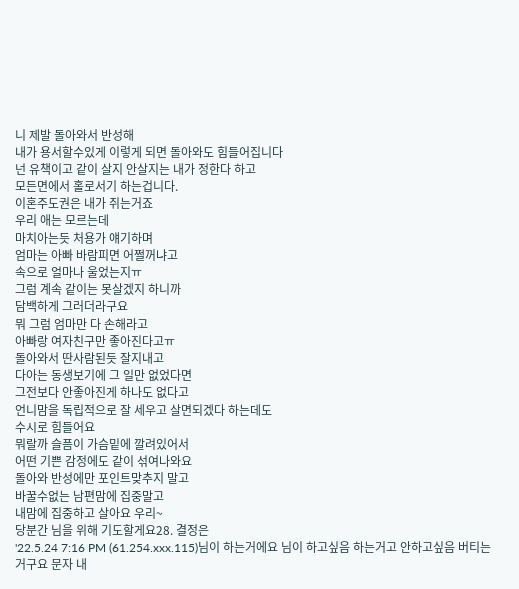니 제발 돌아와서 반성해
내가 용서할수있게 이렇게 되면 돌아와도 힘들어집니다
넌 유책이고 같이 살지 안살지는 내가 정한다 하고
모든면에서 홀로서기 하는겁니다.
이혼주도권은 내가 쥐는거죠
우리 애는 모르는데
마치아는듯 처용가 얘기하며
엄마는 아빠 바람피면 어쩔꺼냐고
속으로 얼마나 울었는지ㅠ
그럼 계속 같이는 못살겠지 하니까
담백하게 그러더라구요
뭐 그럼 엄마만 다 손해라고
아빠랑 여자친구만 좋아진다고ㅠ
돌아와서 딴사람된듯 잘지내고
다아는 동생보기에 그 일만 없었다면
그전보다 안좋아진게 하나도 없다고
언니맘을 독립적으로 잘 세우고 살면되겠다 하는데도
수시로 힘들어요
뭐랄까 슬픔이 가슴밑에 깔려있어서
어떤 기쁜 감정에도 같이 섞여나와요
돌아와 반성에만 포인트맞추지 말고
바꿀수없는 남편맘에 집중말고
내맘에 집중하고 살아요 우리~
당분간 님을 위해 기도할게요28. 결정은
'22.5.24 7:16 PM (61.254.xxx.115)님이 하는거에요 님이 하고싶음 하는거고 안하고싶음 버티는거구요 문자 내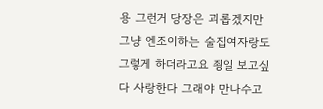용 그런거 당장은 괴롭겠지만 그냥 엔조이하는 술집여자랑도 그렇게 하더라고요 죙일 보고싶다 사랑한다 그래야 만나수고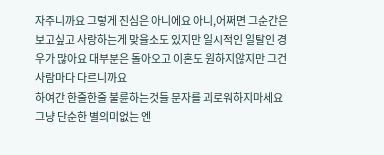자주니까요 그렇게 진심은 아니에요 아니,어쩌면 그순간은 보고싶고 사랑하는게 맞을소도 있지만 일시적인 일탈인 경우가 많아요 대부분은 돌아오고 이혼도 원하지않지만 그건 사람마다 다르니까요
하여간 한줄한줄 불륜하는것들 문자를 괴로워하지마세요 그냥 단순한 별의미없는 엔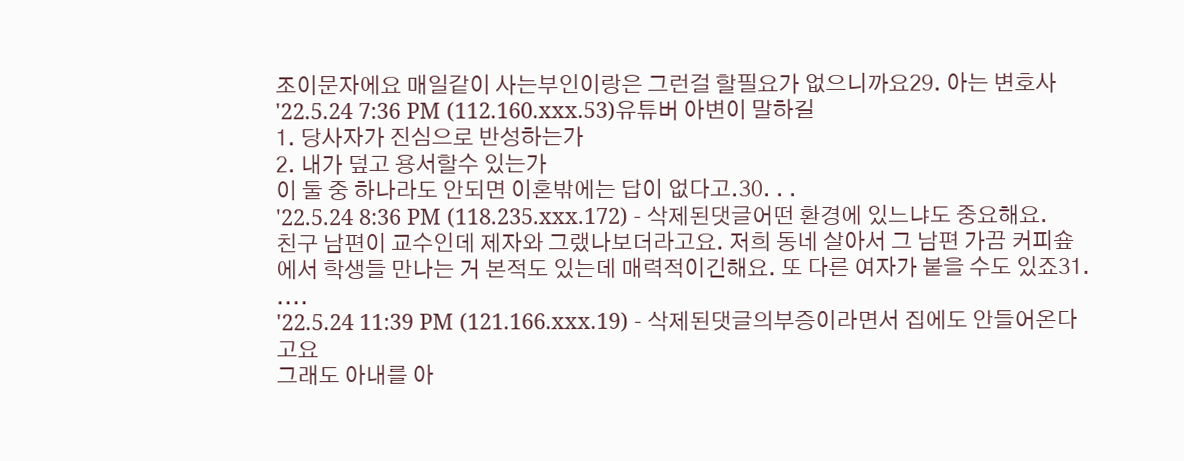조이문자에요 매일같이 사는부인이랑은 그런걸 할필요가 없으니까요29. 아는 변호사
'22.5.24 7:36 PM (112.160.xxx.53)유튜버 아변이 말하길
1. 당사자가 진심으로 반성하는가
2. 내가 덮고 용서할수 있는가
이 둘 중 하나라도 안되면 이혼밖에는 답이 없다고.30. . .
'22.5.24 8:36 PM (118.235.xxx.172) - 삭제된댓글어떤 환경에 있느냐도 중요해요.
친구 남편이 교수인데 제자와 그랬나보더라고요. 저희 동네 살아서 그 남편 가끔 커피숖에서 학생들 만나는 거 본적도 있는데 매력적이긴해요. 또 다른 여자가 붙을 수도 있죠31. ....
'22.5.24 11:39 PM (121.166.xxx.19) - 삭제된댓글의부증이라면서 집에도 안들어온다고요
그래도 아내를 아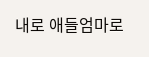내로 애들엄마로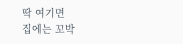딱 여기면
집에는 꼬박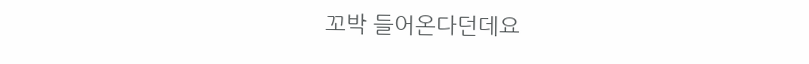꼬박 들어온다던데요